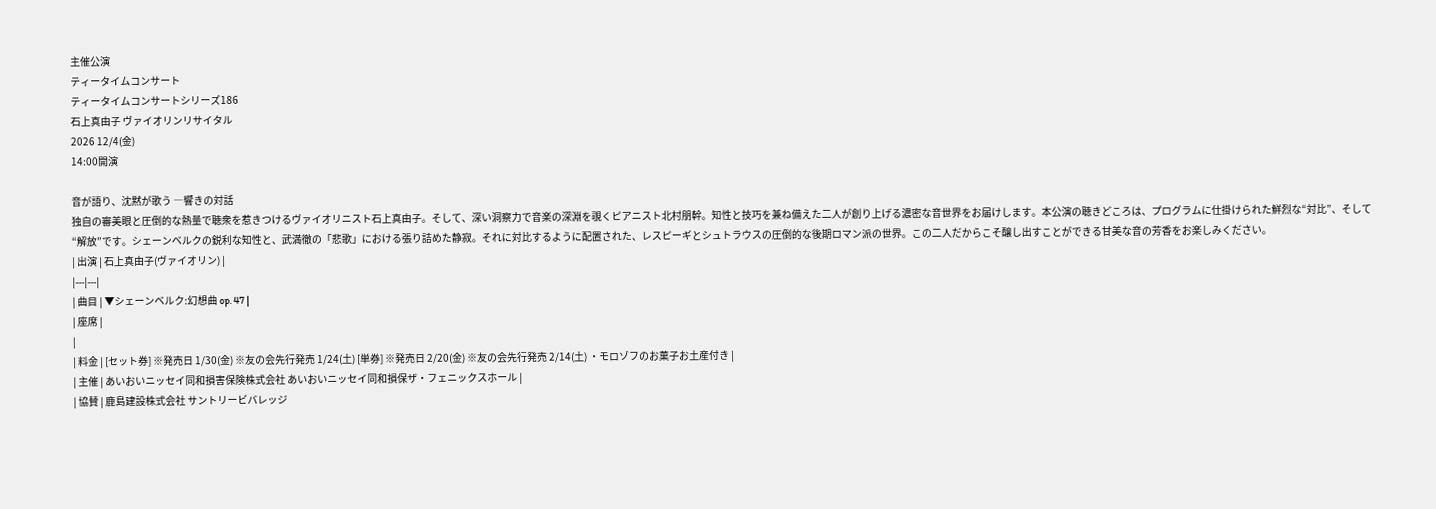主催公演
ティータイムコンサート
ティータイムコンサートシリーズ186
石上真由子 ヴァイオリンリサイタル
2026 12/4(金)
14:00開演

音が語り、沈黙が歌う ―響きの対話
独自の審美眼と圧倒的な熱量で聴衆を惹きつけるヴァイオリニスト石上真由子。そして、深い洞察力で音楽の深淵を覗くピアニスト北村朋幹。知性と技巧を兼ね備えた二人が創り上げる濃密な音世界をお届けします。本公演の聴きどころは、プログラムに仕掛けられた鮮烈な“対比”、そして“解放”です。シェーンベルクの鋭利な知性と、武満徹の「悲歌」における張り詰めた静寂。それに対比するように配置された、レスピーギとシュトラウスの圧倒的な後期ロマン派の世界。この二人だからこそ醸し出すことができる甘美な音の芳香をお楽しみください。
| 出演 | 石上真由子(ヴァイオリン) |
|---|---|
| 曲目 | ▼シェーンベルク:幻想曲 op. 47 |
| 座席 |
|
| 料金 | [セット券] ※発売日 1/30(金) ※友の会先行発売 1/24(土) [単券] ※発売日 2/20(金) ※友の会先行発売 2/14(土) ・モロゾフのお菓子お土産付き |
| 主催 | あいおいニッセイ同和損害保険株式会社 あいおいニッセイ同和損保ザ・フェニックスホール |
| 協賛 | 鹿島建設株式会社 サントリービバレッジ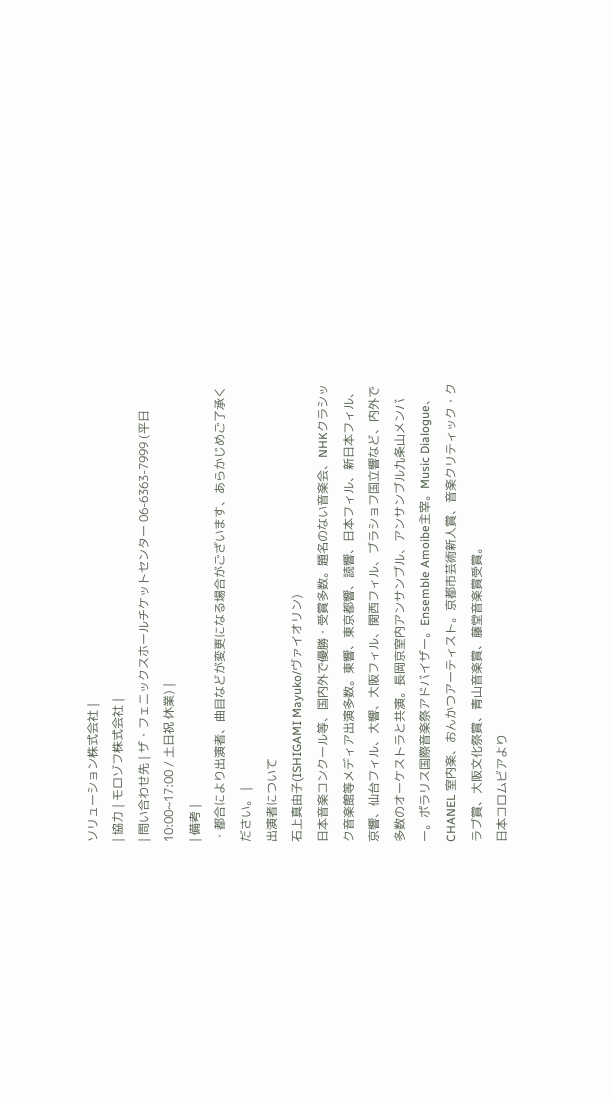ソリューション株式会社 |
| 協力 | モロゾフ株式会社 |
| 問い合わせ先 | ザ・フェニックスホールチケットセンター 06-6363-7999 (平日10:00~17:00 / 土日祝 休業) |
| 備考 |
・都合により出演者、曲目などが変更になる場合がございます、あらかじめご了承ください。 |
出演者について
石上真由子(ISHIGAMI Mayuko/ヴァイオリン)
日本音楽コンクール等、国内外で優勝・受賞多数。題名のない音楽会、NHKクラシック音楽館等メディア出演多数。東響、東京都響、読響、日本フィル、新日本フィル、京響、仙台フィル、大響、大阪フィル、関西フィル、ブラショフ国立響など、内外で多数のオーケストラと共演。長岡京室内アンサンブル、アンサンブル九条山メンバー。ポラリス国際音楽祭アドバイザー。Ensemble Amoibe主宰。Music Dialogue、CHANEL 室内楽、おんかつアーティスト。京都市芸術新人賞、音楽クリティック・クラブ賞、大阪文化祭賞、青山音楽賞、藤堂音楽賞受賞。
日本コロムビアより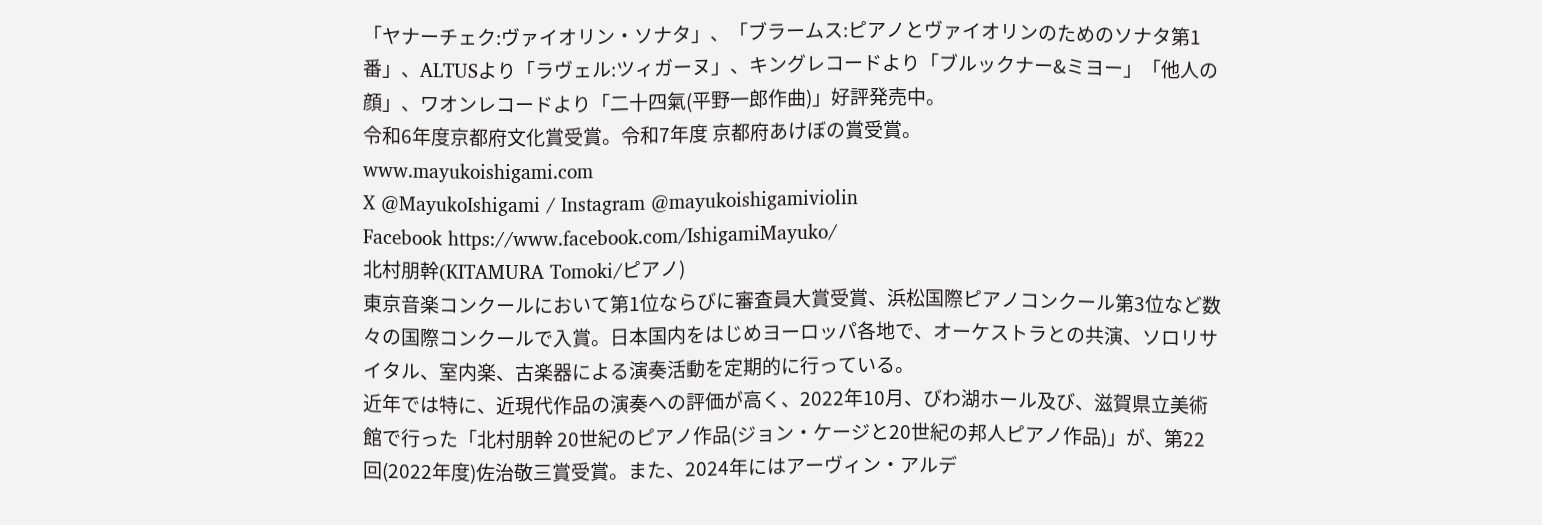「ヤナーチェク:ヴァイオリン・ソナタ」、「ブラームス:ピアノとヴァイオリンのためのソナタ第1番」、ALTUSより「ラヴェル:ツィガーヌ」、キングレコードより「ブルックナー&ミヨー」「他人の顔」、ワオンレコードより「二十四氣(平野一郎作曲)」好評発売中。
令和6年度京都府文化賞受賞。令和7年度 京都府あけぼの賞受賞。
www.mayukoishigami.com
X @MayukoIshigami / Instagram @mayukoishigamiviolin
Facebook https://www.facebook.com/IshigamiMayuko/
北村朋幹(KITAMURA Tomoki/ピアノ)
東京音楽コンクールにおいて第1位ならびに審査員大賞受賞、浜松国際ピアノコンクール第3位など数々の国際コンクールで入賞。日本国内をはじめヨーロッパ各地で、オーケストラとの共演、ソロリサイタル、室内楽、古楽器による演奏活動を定期的に行っている。
近年では特に、近現代作品の演奏への評価が高く、2022年10月、びわ湖ホール及び、滋賀県立美術館で行った「北村朋幹 20世紀のピアノ作品(ジョン・ケージと20世紀の邦人ピアノ作品)」が、第22回(2022年度)佐治敬三賞受賞。また、2024年にはアーヴィン・アルデ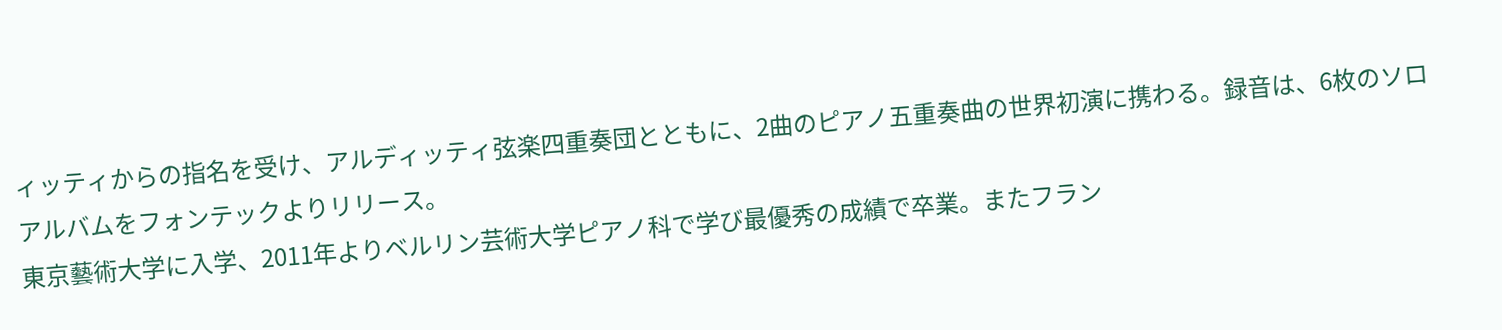ィッティからの指名を受け、アルディッティ弦楽四重奏団とともに、2曲のピアノ五重奏曲の世界初演に携わる。録音は、6枚のソロアルバムをフォンテックよりリリース。
東京藝術大学に入学、2011年よりベルリン芸術大学ピアノ科で学び最優秀の成績で卒業。またフラン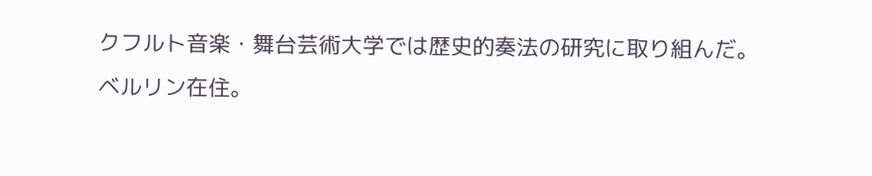クフルト音楽・舞台芸術大学では歴史的奏法の研究に取り組んだ。
ベルリン在住。